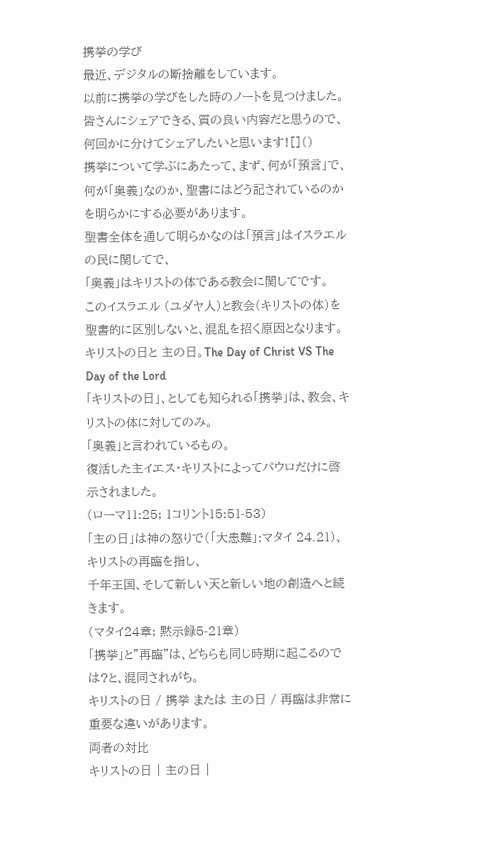携挙の学び
最近、デジタルの断捨離をしています。
以前に携挙の学びをした時のノートを見つけました。
皆さんにシェアできる、質の良い内容だと思うので、
何回かに分けてシェアしたいと思います![]()
携挙について学ぶにあたって、まず、何が「預言」で、何が「奥義」なのか、聖書にはどう記されているのかを明らかにする必要があります。
聖書全体を通して明らかなのは「預言」はイスラエルの民に関してで、
「奥義」はキリストの体である教会に関してです。
このイスラエル (ユダヤ人)と教会(キリストの体)を聖書的に区別しないと、混乱を招く原因となります。
キリストの日と 主の日。The Day of Christ VS The Day of the Lord
「キリストの日」、としても知られる「携挙」は、教会、キリストの体に対してのみ。
「奥義」と言われているもの。
復活した主イエス・キリストによってパウロだけに啓示されました。
(ローマ11:25; 1コリント15:51-53)
「主の日」は神の怒りで(「大患難」:マタイ 24.21)、キリストの再臨を指し、
千年王国、そして新しい天と新しい地の創造へと続きます。
(マタイ24章; 黙示録5-21章)
「携挙」と"再臨"は、どちらも同じ時期に起こるのでは?と、混同されがち。
キリストの日 / 携挙 または 主の日 / 再臨は非常に重要な違いがあります。
両者の対比
キリストの日 | 主の日 |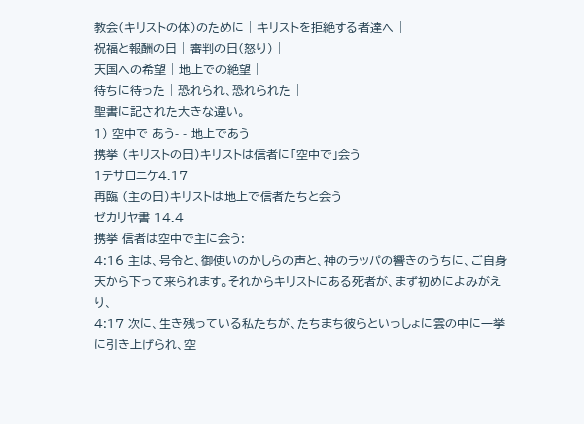教会(キリストの体)のために | キリストを拒絶する者達へ |
祝福と報酬の日 | 審判の日(怒り) |
天国への希望 | 地上での絶望 |
待ちに待った | 恐れられ、恐れられた |
聖書に記された大きな違い。
1) 空中で あう- - 地上であう
携挙 (キリストの日)キリストは信者に「空中で」会う
1テサロニケ4.17
再臨 (主の日)キリストは地上で信者たちと会う
ゼカリヤ書 14.4
携挙 信者は空中で主に会う:
4:16 主は、号令と、御使いのかしらの声と、神のラッパの響きのうちに、ご自身天から下って来られます。それからキリストにある死者が、まず初めによみがえり、
4:17 次に、生き残っている私たちが、たちまち彼らといっしょに雲の中に一挙に引き上げられ、空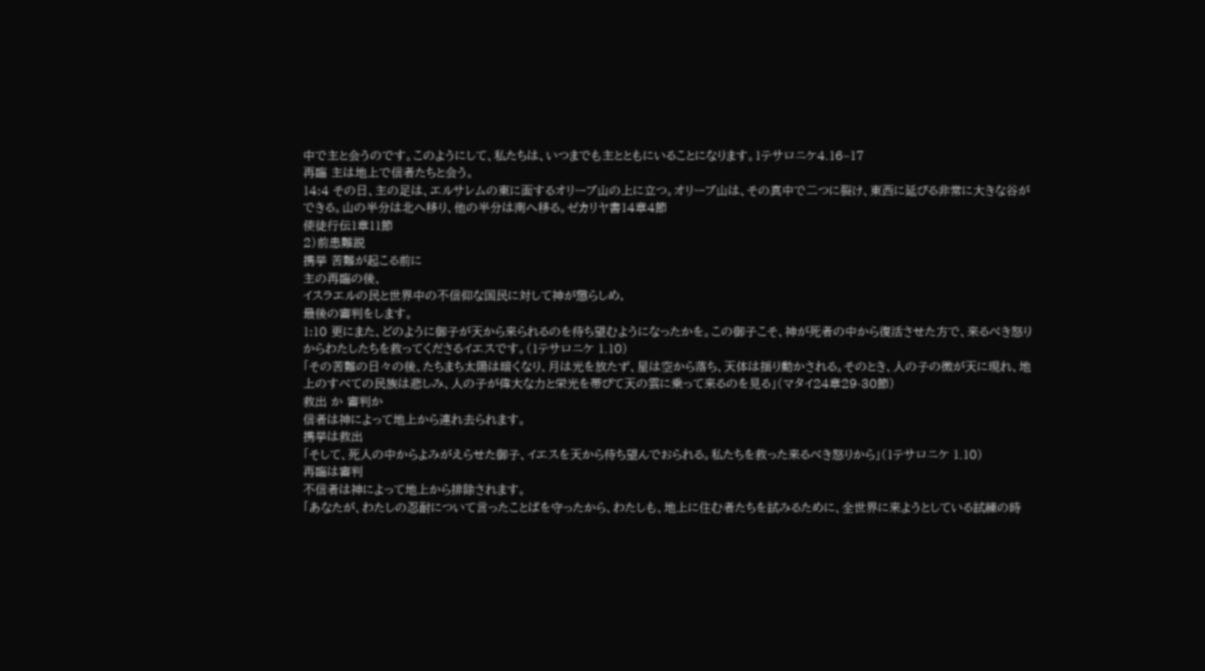中で主と会うのです。このようにして、私たちは、いつまでも主とともにいることになります。1テサロニケ4.16–17
再臨 主は地上で信者たちと会う。
14:4 その日、主の足は、エルサレムの東に面するオリーブ山の上に立つ。オリーブ山は、その真中で二つに裂け、東西に延びる非常に大きな谷ができる。山の半分は北へ移り、他の半分は南へ移る。ゼカリヤ書14章4節
使徒行伝1章11節
2)前患難説
携挙 苦難が起こる前に
主の再臨の後、
イスラエルの民と世界中の不信仰な国民に対して神が懲らしめ,
最後の審判をします。
1:10 更にまた、どのように御子が天から来られるのを待ち望むようになったかを。この御子こそ、神が死者の中から復活させた方で、来るべき怒りからわたしたちを救ってくださるイエスです。(1テサロニケ 1.10)
「その苦難の日々の後、たちまち太陽は暗くなり、月は光を放たず、星は空から落ち、天体は揺り動かされる。そのとき、人の子の徴が天に現れ、地上のすべての民族は悲しみ、人の子が偉大な力と栄光を帯びて天の雲に乗って来るのを見る」(マタイ24章29-30節)
救出 か 審判か
信者は神によって地上から連れ去られます。
携挙は救出
「そして、死人の中からよみがえらせた御子、イエスを天から待ち望んでおられる。私たちを救った来るべき怒りから」(1テサロニケ 1.10)
再臨は審判
不信者は神によって地上から排除されます。
「あなたが、わたしの忍耐について言ったことばを守ったから、わたしも、地上に住む者たちを試みるために、全世界に来ようとしている試練の時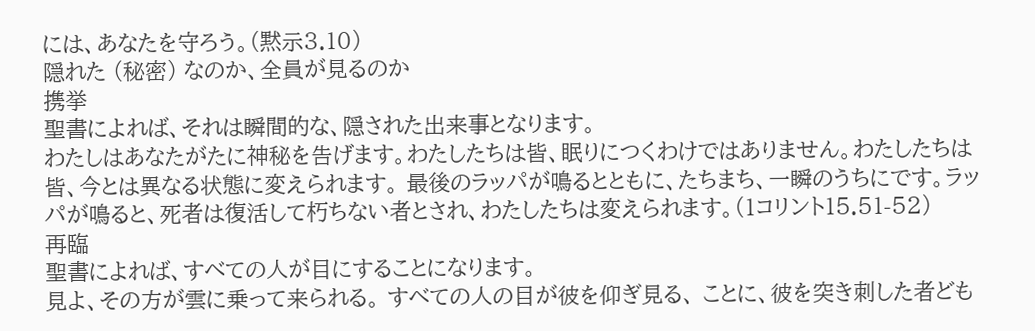には、あなたを守ろう。(黙示3.10)
隠れた (秘密) なのか、全員が見るのか
携挙
聖書によれば、それは瞬間的な、隠された出来事となります。
わたしはあなたがたに神秘を告げます。わたしたちは皆、眠りにつくわけではありません。わたしたちは皆、今とは異なる状態に変えられます。 最後のラッパが鳴るとともに、たちまち、一瞬のうちにです。ラッパが鳴ると、死者は復活して朽ちない者とされ、わたしたちは変えられます。(1コリント15.51-52)
再臨
聖書によれば、すべての人が目にすることになります。
見よ、その方が雲に乗って来られる。 すべての人の目が彼を仰ぎ見る、 ことに、彼を突き刺した者ども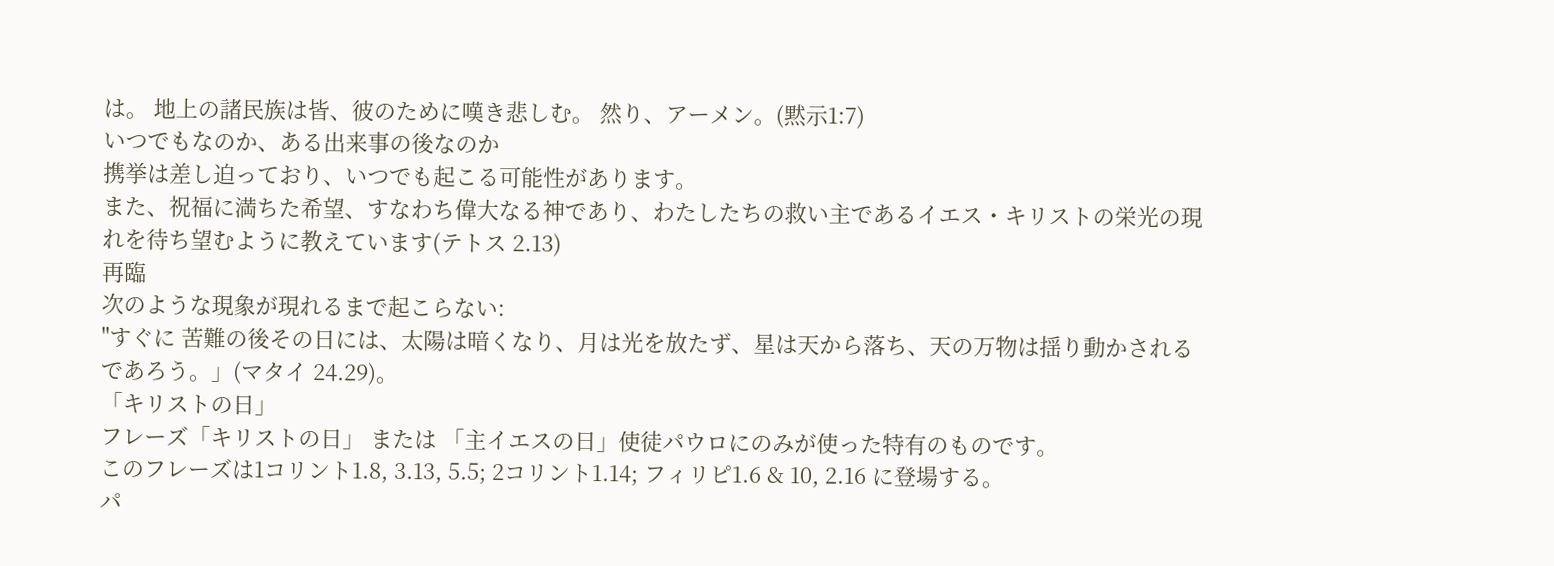は。 地上の諸民族は皆、彼のために嘆き悲しむ。 然り、アーメン。(黙示1:7)
いつでもなのか、ある出来事の後なのか
携挙は差し迫っており、いつでも起こる可能性があります。
また、祝福に満ちた希望、すなわち偉大なる神であり、わたしたちの救い主であるイエス・キリストの栄光の現れを待ち望むように教えています(テトス 2.13)
再臨
次のような現象が現れるまで起こらない:
"すぐに 苦難の後その日には、太陽は暗くなり、月は光を放たず、星は天から落ち、天の万物は揺り動かされるであろう。」(マタイ 24.29)。
「キリストの日」
フレーズ「キリストの日」 または 「主イエスの日」使徒パウロにのみが使った特有のものです。
このフレーズは1コリント1.8, 3.13, 5.5; 2コリント1.14; フィリピ1.6 & 10, 2.16 に登場する。
パ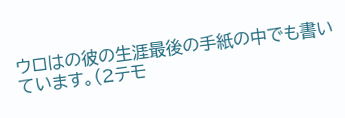ウロはの彼の生涯最後の手紙の中でも書いています。(2テモ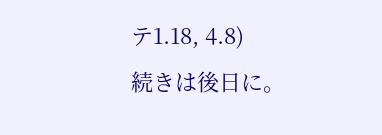テ1.18, 4.8)
続きは後日に。